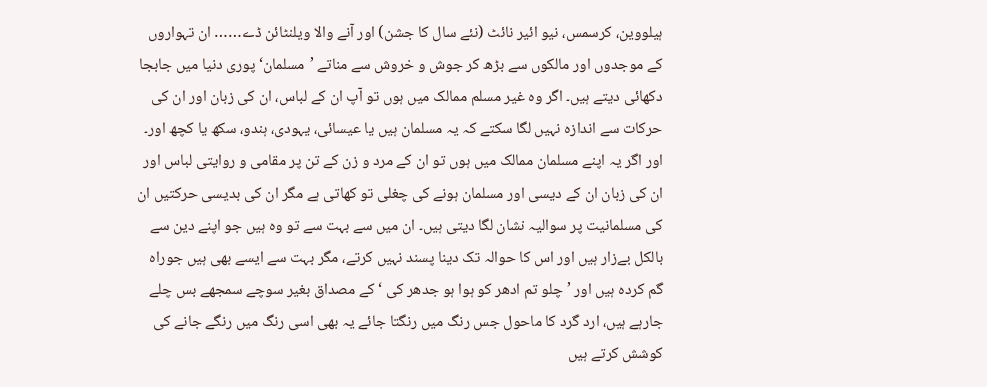ہیلووین، کرسمس، نیو ائیر نائٹ (نئے سال کا جشن) اور آنے والا ویلنٹائن ڈے…… ان تہواروں کے موجدوں اور مالکوں سے بڑھ کر جوش و خروش سے مناتے ’مسلمان‘ پوری دنیا میں جابجا دکھائی دیتے ہیں۔ اگر وہ غیر مسلم ممالک میں ہوں تو آپ ان کے لباس، ان کی زبان اور ان کی حرکات سے اندازہ نہیں لگا سکتے کہ یہ مسلمان ہیں یا عیسائی، یہودی، ہندو، سکھ یا کچھ اور۔ اور اگر یہ اپنے مسلمان ممالک میں ہوں تو ان کے مرد و زن کے تن پر مقامی و روایتی لباس اور ان کی زبان ان کے دیسی اور مسلمان ہونے کی چغلی تو کھاتی ہے مگر ان کی بدیسی حرکتیں ان کی مسلمانیت پر سوالیہ نشان لگا دیتی ہیں۔ ان میں سے بہت سے تو وہ ہیں جو اپنے دین سے بالکل بےزار ہیں اور اس کا حوالہ تک دینا پسند نہیں کرتے، مگر بہت سے ایسے بھی ہیں جوراہ گم کردہ ہیں اور ’چلو تم ادھر کو ہوا ہو جدھر کی ‘کے مصداق بغیر سوچے سمجھے بس چلے جارہے ہیں، ارد گرد کا ماحول جس رنگ میں رنگتا جائے یہ بھی اسی رنگ میں رنگے جانے کی کوشش کرتے ہیں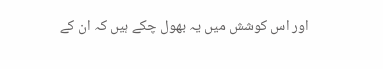اور اس کوشش میں یہ بھول چکے ہیں کہ ان کے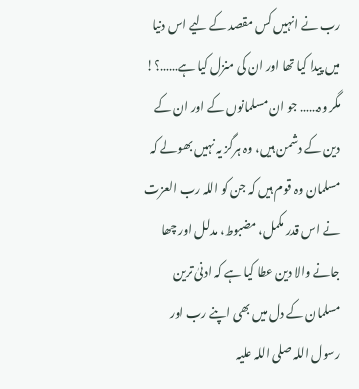رب نے انہیں کس مقصد کے لیے اس دنیا میں پیدا کیا تھا اور ان کی منزل کیا ہے……؟!
مگر وہ…… جو ان مسلمانوں کے اور ان کے دین کے دشمن ہیں، وہ ہرگز یہ نہیں بھولے کہ مسلمان وہ قوم ہیں کہ جن کو اللہ رب العزت نے اس قدر مکمل، مضبوط، مدلل اور چھا جانے والا دین عطا کیا ہے کہ ادنیٰ ترین مسلمان کے دل میں بھی اپنے رب اور رسول اللہ صلی اللہ علیہ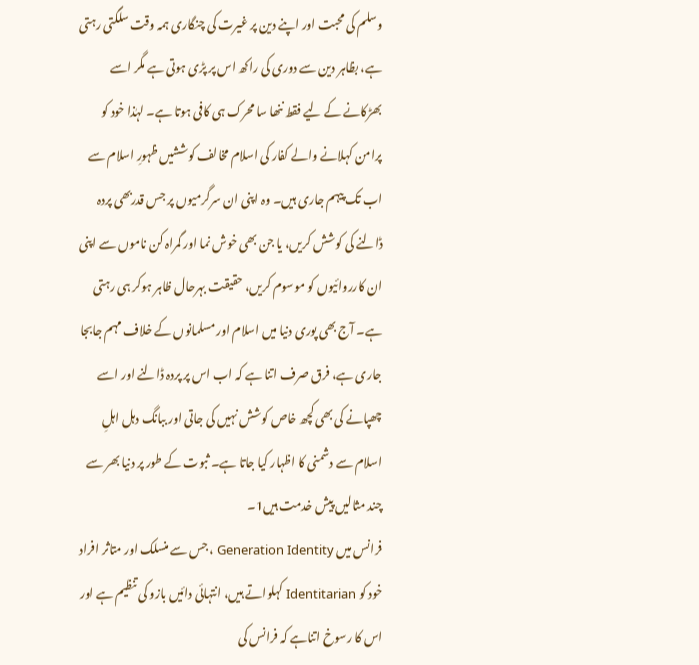وسلم کی محبت اور اپنے دین پر غیرت کی چنگاری ہمہ وقت سلگتی رہتی ہے، بظاہر دین سے دوری کی راکھ اس پر پڑی ہوتی ہے مگر اسے بھڑکانے کے لیے فقط ننھا سا محرک ہی کافی ہوتا ہے۔ لہٰذا خود کو پرامن کہلانے والے کفار کی اسلام مخالف کوششیں ظہورِ اسلام سے اب تک پیہم جاری ہیں۔ وہ اپنی ان سرگرمیوں پر جس قدربھی پردہ ڈالنے کی کوشش کریں، یا جن بھی خوش نما اور گمراہ کن ناموں سے اپنی ان کارروائیوں کو موسوم کریں، حقیقت بہرحال ظاہر ہوکر ہی رہتی ہے۔ آج بھی پوری دنیا میں اسلام اور مسلمانوں کے خلاف مہم جابجا جاری ہے، فرق صرف اتنا ہے کہ اب اس پر پردہ ڈالنے اور اسے چھپانے کی بھی کچھ خاص کوشش نہیں کی جاتی اور ببانگ دہل اہلِ اسلام سے دشمنی کا اظہار کیا جاتا ہے۔ ثبوت کے طور پر دنیا بھر سے چند مثالیں پیش خدمت ہیں1۔
فرانس میں Generation Identity ، جس سے منسلک اور متاثر افراد خود کو Identitarian کہلواتے ہیں، انتہائی دائیں بازو کی تنظیم ہے اور اس کا رسوخ اتناہے کہ فرانس کی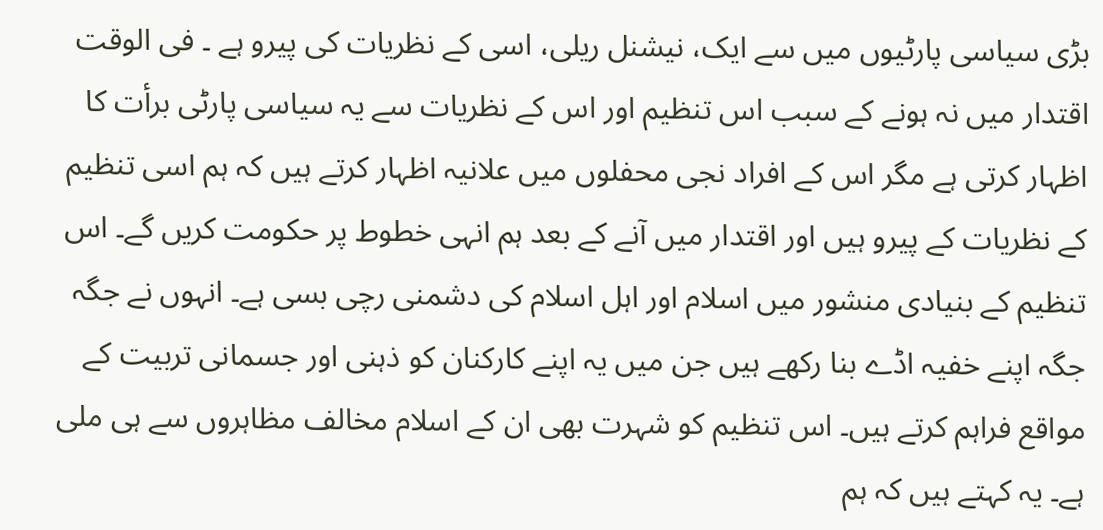بڑی سیاسی پارٹیوں میں سے ایک، نیشنل ریلی، اسی کے نظریات کی پیرو ہے ۔ فی الوقت اقتدار میں نہ ہونے کے سبب اس تنظیم اور اس کے نظریات سے یہ سیاسی پارٹی برأت کا اظہار کرتی ہے مگر اس کے افراد نجی محفلوں میں علانیہ اظہار کرتے ہیں کہ ہم اسی تنظیم کے نظریات کے پیرو ہیں اور اقتدار میں آنے کے بعد ہم انہی خطوط پر حکومت کریں گے۔ اس تنظیم کے بنیادی منشور میں اسلام اور اہل اسلام کی دشمنی رچی بسی ہے۔ انہوں نے جگہ جگہ اپنے خفیہ اڈے بنا رکھے ہیں جن میں یہ اپنے کارکنان کو ذہنی اور جسمانی تربیت کے مواقع فراہم کرتے ہیں۔ اس تنظیم کو شہرت بھی ان کے اسلام مخالف مظاہروں سے ہی ملی ہے۔ یہ کہتے ہیں کہ ہم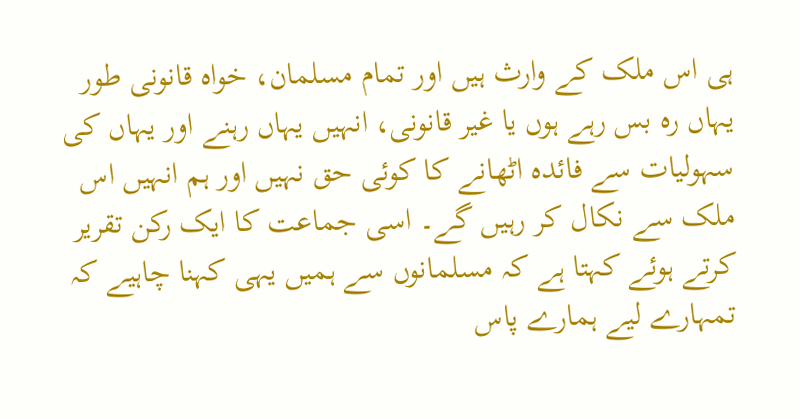ہی اس ملک کے وارث ہیں اور تمام مسلمان، خواہ قانونی طور یہاں رہ بس رہے ہوں یا غیر قانونی، انہیں یہاں رہنے اور یہاں کی سہولیات سے فائدہ اٹھانے کا کوئی حق نہیں اور ہم انہیں اس ملک سے نکال کر رہیں گے۔ اسی جماعت کا ایک رکن تقریر کرتے ہوئے کہتا ہے کہ مسلمانوں سے ہمیں یہی کہنا چاہیے کہ تمہارے لیے ہمارے پاس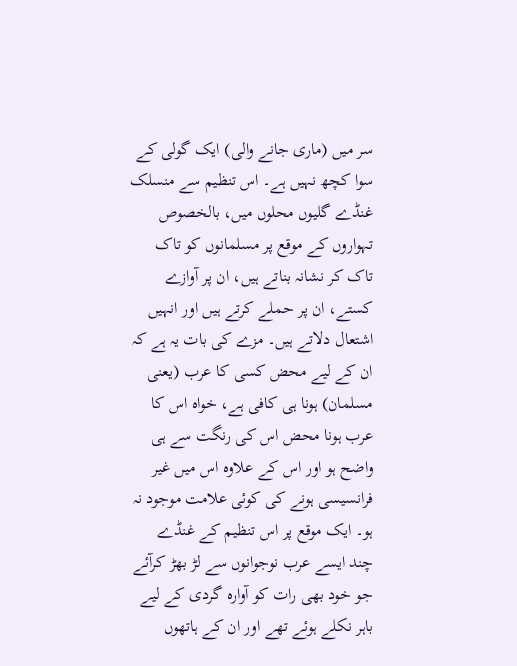سر میں (ماری جانے والی) ایک گولی کے سوا کچھ نہیں ہے۔ اس تنظیم سے منسلک غنڈے گلیوں محلوں میں، بالخصوص تہواروں کے موقع پر مسلمانوں کو تاک تاک کر نشانہ بناتے ہیں، ان پر آوازے کستے، ان پر حملے کرتے ہیں اور انہیں اشتعال دلاتے ہیں۔ مزے کی بات یہ ہے کہ ان کے لیے محض کسی کا عرب (یعنی مسلمان) ہونا ہی کافی ہے، خواہ اس کا عرب ہونا محض اس کی رنگت سے ہی واضح ہو اور اس کے علاوہ اس میں غیر فرانسیسی ہونے کی کوئی علامت موجود نہ ہو۔ ایک موقع پر اس تنظیم کے غنڈے چند ایسے عرب نوجوانوں سے لڑ بھڑ کرآئے جو خود بھی رات کو آوارہ گردی کے لیے باہر نکلے ہوئے تھے اور ان کے ہاتھوں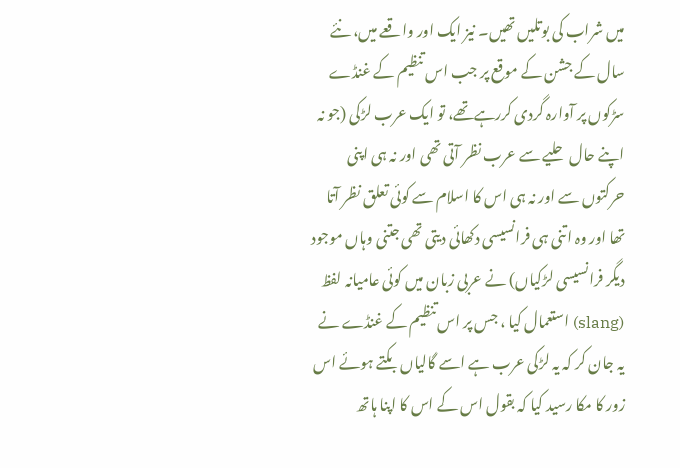میں شراب کی بوتلیں تھیں۔ نیز ایک اور واقعے میں، نئے سال کے جشن کے موقع پر جب اس تنظیم کے غنڈے سڑکوں پر آوارہ گردی کررہےتھے، تو ایک عرب لڑکی (جو نہ اپنے حال حلیے سے عرب نظر آتی تھی اور نہ ہی اپنی حرکتوں سے اور نہ ہی اس کا اسلام سے کوئی تعلق نظر آتا تھا اور وہ اتنی ہی فرانسیسی دکھائی دیتی تھی جتنی وہاں موجود دیگر فرانسیسی لڑکیاں) نے عربی زبان میں کوئی عامیانہ لفظ (slang) استعمال کیا ، جس پر اس تنظیم کے غنڈے نے یہ جان کر کہ یہ لڑکی عرب ہے اسے گالیاں بکتے ہوئے اس زور کا مکا رسید کیا کہ بقول اس کے اس کا اپنا ہاتھ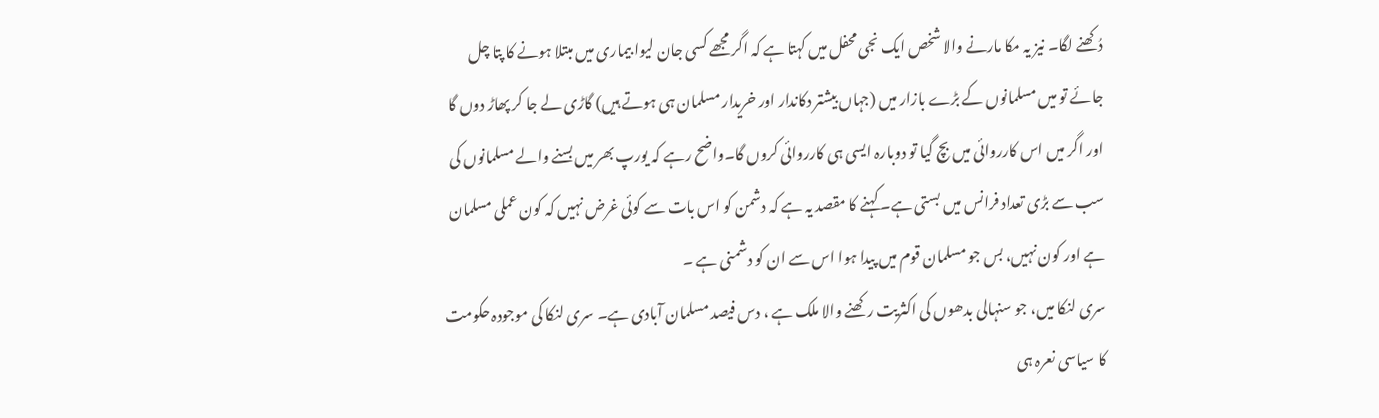دُکھنے لگا۔ نیز یہ مکا مارنے والا شخص ایک نجی محفل میں کہتا ہے کہ اگر مجھے کسی جان لیوا بیماری میں مبتلا ہونے کا پتا چل جائے تو میں مسلمانوں کے بڑے بازار میں (جہاں بیشتر دکاندار اور خریدار مسلمان ہی ہوتے ہیں) گاڑی لے جا کر پھاڑ دوں گا اور اگر میں اس کارروائی میں بچ گیا تو دوبارہ ایسی ہی کارروائی کروں گا۔واضح رہے کہ یورپ بھر میں بسنے والے مسلمانوں کی سب سے بڑی تعداد فرانس میں بستی ہے۔ کہنے کا مقصد یہ ہے کہ دشمن کو اس بات سے کوئی غرض نہیں کہ کون عملی مسلمان ہے اور کون نہیں، بس جو مسلمان قوم میں پیدا ہوا اس سے ان کو دشمنی ہے ۔
سری لنکا میں، جو سنہالی بدھوں کی اکثریت رکھنے والا ملک ہے ، دس فیصد مسلمان آبادی ہے۔ سری لنکا کی موجودہ حکومت کا سیاسی نعرہ ہی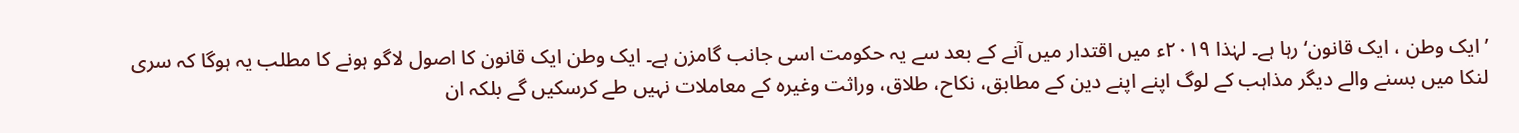’ایک وطن ، ایک قانون‘ رہا ہے۔ لہٰذا ۲۰۱۹ء میں اقتدار میں آنے کے بعد سے یہ حکومت اسی جانب گامزن ہے۔ ایک وطن ایک قانون کا اصول لاگو ہونے کا مطلب یہ ہوگا کہ سری لنکا میں بسنے والے دیگر مذاہب کے لوگ اپنے اپنے دین کے مطابق، نکاح، طلاق، وراثت وغیرہ کے معاملات نہیں طے کرسکیں گے بلکہ ان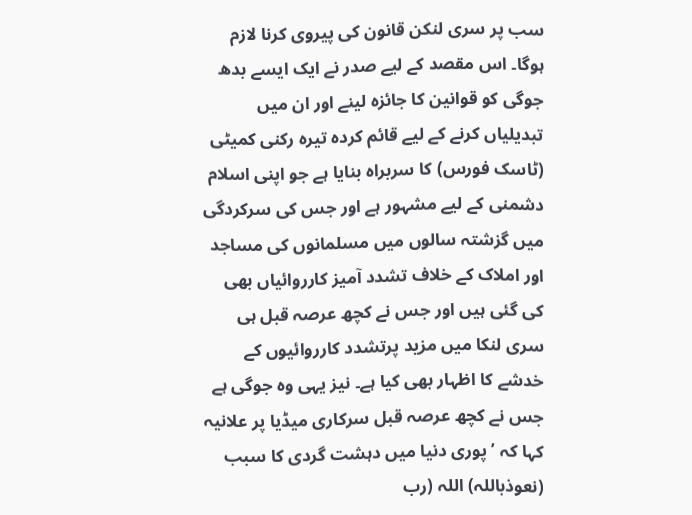سب پر سری لنکن قانون کی پیروی کرنا لازم ہوگا۔ اس مقصد کے لیے صدر نے ایک ایسے بدھ جوگی کو قوانین کا جائزہ لینے اور ان میں تبدیلیاں کرنے کے لیے قائم کردہ تیرہ رکنی کمیٹی (ٹاسک فورس) کا سربراہ بنایا ہے جو اپنی اسلام دشمنی کے لیے مشہور ہے اور جس کی سرکردگی میں گزشتہ سالوں میں مسلمانوں کی مساجد اور املاک کے خلاف تشدد آمیز کارروائیاں بھی کی گئی ہیں اور جس نے کچھ عرصہ قبل ہی سری لنکا میں مزید پرتشدد کارروائیوں کے خدشے کا اظہار بھی کیا ہے۔ نیز یہی وہ جوگی ہے جس نے کچھ عرصہ قبل سرکاری میڈیا پر علانیہ کہا کہ ’پوری دنیا میں دہشت گردی کا سبب (نعوذباللہ) اللہ (رب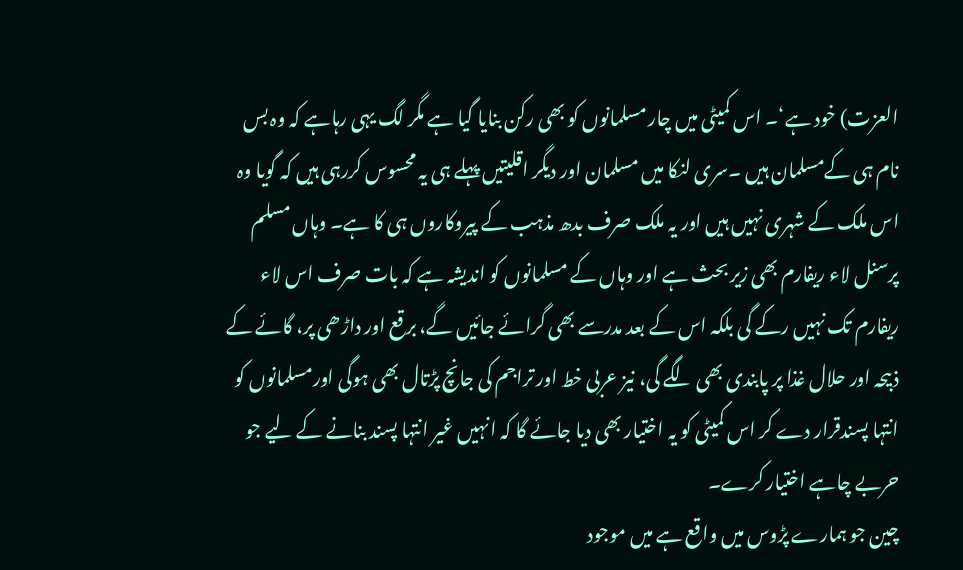العزت) خود ہے‘۔ اس کمیٹی میں چار مسلمانوں کو بھی رکن بنایا گیا ہے مگر لگ یہی رہاہے کہ وہ بس نام ہی کےمسلمان ہیں ۔سری لنکا میں مسلمان اور دیگر اقلیتیں پہلے ہی یہ محسوس کررہی ہیں کہ گویا وہ اس ملک کے شہری نہیں ہیں اور یہ ملک صرف بدھ مذہب کے پیروکاروں ہی کا ہے۔ وہاں مسلم پرسنل لاء ریفارم بھی زیر بحث ہے اور وہاں کے مسلمانوں کو اندیشہ ہے کہ بات صرف اس لاء ریفارم تک نہیں رکے گی بلکہ اس کے بعد مدرسے بھی گرائے جائیں گے، برقع اور داڑھی پر، گائے کے ذبیحہ اور حلال غذا پر پابندی بھی لگے گی، نیز عربی خط اور تراجم کی جانچ پڑتال بھی ہوگی اورمسلمانوں کو انتہا پسندقرار دے کر اس کمیٹی کو یہ اختیار بھی دیا جائے گا کہ انہیں غیر انتہا پسند بنانے کے لیے جو حربے چاہے اختیار کرے۔
چین جو ہمارے پڑوس میں واقع ہے میں موجود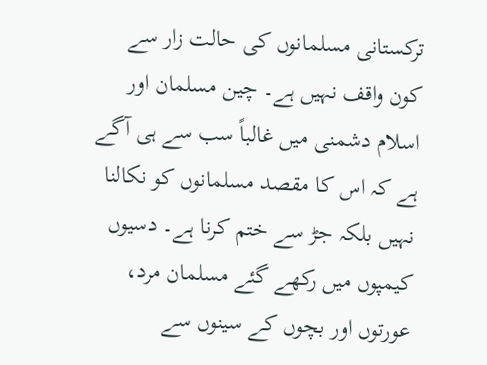ترکستانی مسلمانوں کی حالت زار سے کون واقف نہیں ہے۔ چین مسلمان اور اسلام دشمنی میں غالباً سب سے ہی آگے ہے کہ اس کا مقصد مسلمانوں کو نکالنا نہیں بلکہ جڑ سے ختم کرنا ہے۔ دسیوں کیمپوں میں رکھے گئے مسلمان مرد، عورتوں اور بچوں کے سینوں سے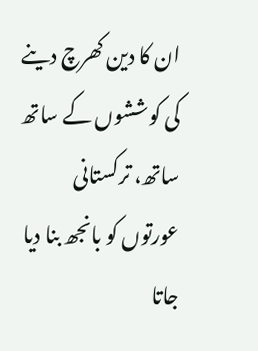ان کا دین کھرچ دینے کی کوششوں کے ساتھ ساتھ، ترکستانی عورتوں کو بانجھ بنا دیا جاتا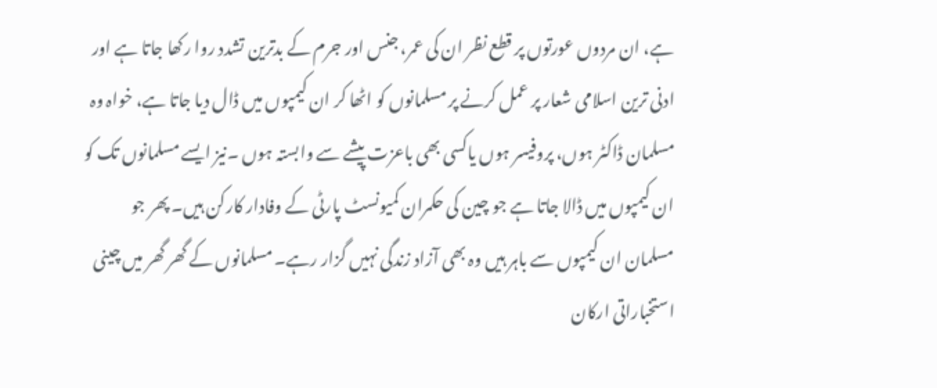ہے، ان مردوں عورتوں پر قطع نظر ان کی عمر، جنس اور جرم کے بدترین تشدد روا رکھا جاتا ہے اور ادنی ترین اسلامی شعار پر عمل کرنے پر مسلمانوں کو اٹھا کر ان کیمپوں میں ڈال دیا جاتا ہے، خواہ وہ مسلمان ڈاکٹر ہوں، پروفیسر ہوں یاکسی بھی باعزت پیشے سے وابستہ ہوں ۔نیز ایسے مسلمانوں تک کو ان کیمپوں میں ڈالا جاتا ہے جو چین کی حکمران کمیونسٹ پارٹی کے وفادار کارکن ہیں۔ پھر جو مسلمان ان کیمپوں سے باہر ہیں وہ بھی آزاد زندگی نہیں گزار رہے۔ مسلمانوں کے گھر گھر میں چینی استخباراتی ارکان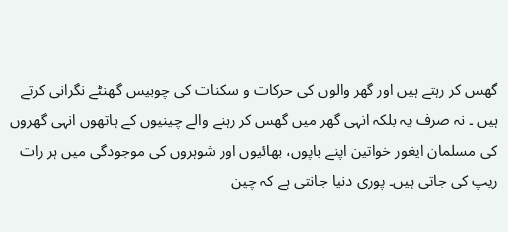گھس کر رہتے ہیں اور گھر والوں کی حرکات و سکنات کی چوبیس گھنٹے نگرانی کرتے ہیں ۔ نہ صرف یہ بلکہ انہی گھر میں گھس کر رہنے والے چینیوں کے ہاتھوں انہی گھروں کی مسلمان ایغور خواتین اپنے باپوں، بھائیوں اور شوہروں کی موجودگی میں ہر رات ریپ کی جاتی ہیں۔ پوری دنیا جانتی ہے کہ چین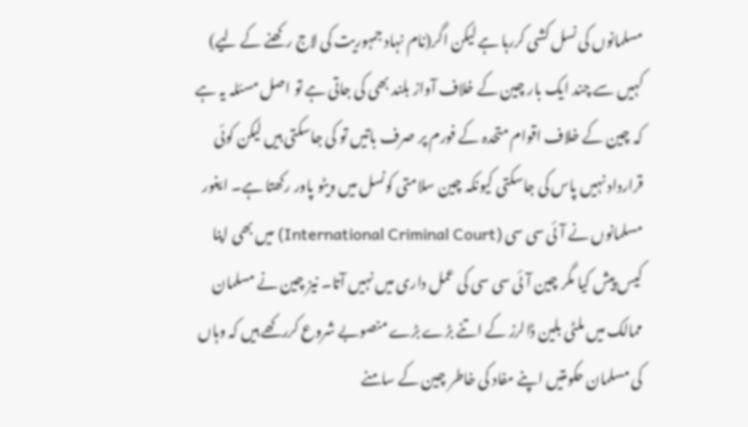مسلمانوں کی نسل کشی کررہا ہے لیکن اگر(نام نہاد جمہوریت کی لاج رکھنے کے لیے) کہیں سے چند ایک بار چین کے خلاف آواز بلند بھی کی جاتی ہے تو اصل مسئلہ یہ ہے کہ چین کے خلاف اقوام متحدہ کے فورم پر صرف باتیں تو کی جاسکتی ہیں لیکن کوئی قرارداد نہیں پاس کی جاسکتی کیونکہ چین سلامتی کونسل میں ویٹو پاور رکھتا ہے۔ ایغور مسلمانوں نے آئی سی سی (International Criminal Court) میں بھی اپنا کیس پیش کیا مگر چین آئی سی سی کی عمل داری میں نہیں آتا۔ نیز چین نے مسلمان ممالک میں ملٹی بلین ڈالرز کے اتنے بڑے بڑے منصوبے شروع کررکھے ہیں کہ وہاں کی مسلمان حکومتیں اپنے مفاد کی خاطر چین کے سامنے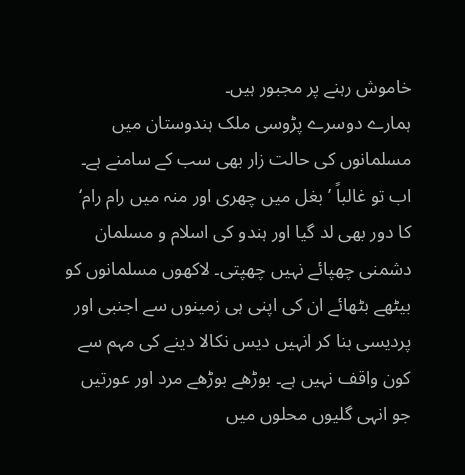خاموش رہنے پر مجبور ہیں۔
ہمارے دوسرے پڑوسی ملک ہندوستان میں مسلمانوں کی حالت زار بھی سب کے سامنے ہے۔ اب تو غالباً ’بغل میں چھری اور منہ میں رام رام‘ کا دور بھی لد گیا اور ہندو کی اسلام و مسلمان دشمنی چھپائے نہیں چھپتی۔ لاکھوں مسلمانوں کو بیٹھے بٹھائے ان کی اپنی ہی زمینوں سے اجنبی اور پردیسی بنا کر انہیں دیس نکالا دینے کی مہم سے کون واقف نہیں ہے۔ بوڑھے بوڑھے مرد اور عورتیں جو انہی گلیوں محلوں میں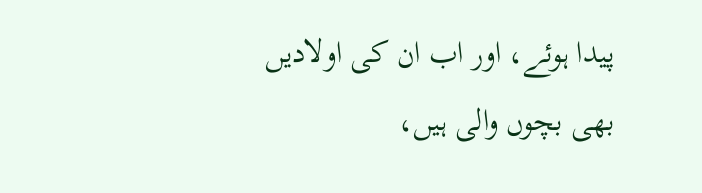پیدا ہوئے، اور اب ان کی اولادیں بھی بچوں والی ہیں،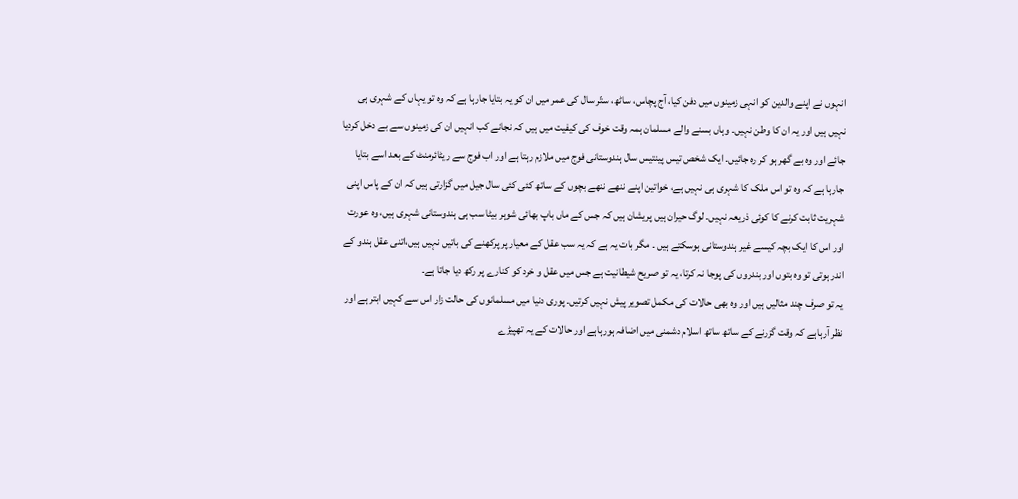انہوں نے اپنے والدین کو انہی زمینوں میں دفن کیا، آج پچاس، ساٹھ، ستّر سال کی عمر میں ان کو یہ بتایا جارہا ہے کہ وہ تو یہاں کے شہری ہی نہیں ہیں اور یہ ان کا وطن نہیں۔ وہاں بسنے والے مسلمان ہمہ وقت خوف کی کیفیت میں ہیں کہ نجانے کب انہیں ان کی زمینوں سے بے دخل کردیا جائے اور وہ بے گھر ہو کر رہ جائیں۔ ایک شخص تیس پینتیس سال ہندوستانی فوج میں ملازم رہتا ہے اور اب فوج سے ریٹائرمنٹ کے بعد اسے بتایا جارہا ہے کہ وہ تو اس ملک کا شہری ہی نہیں ہے، خواتین اپنے ننھے ننھے بچوں کے ساتھ کئی کئی سال جیل میں گزارتی ہیں کہ ان کے پاس اپنی شہریت ثابت کرنے کا کوئی ذریعہ نہیں۔ لوگ حیران ہیں پریشان ہیں کہ جس کے ماں باپ بھائی شوہر بیٹا سب ہی ہندوستانی شہری ہیں، وہ عورت اور اس کا ایک بچہ کیسے غیر ہندوستانی ہوسکتے ہیں ۔ مگر بات یہ ہے کہ یہ سب عقل کے معیار پر پرکھنے کی باتیں نہیں ہیں،اتنی عقل ہندو کے اندر ہوتی تو وہ بتوں اور بندروں کی پوجا نہ کرتا، یہ تو صریح شیطانیت ہے جس میں عقل و خرد کو کنارے پر رکھ دیا جاتا ہے۔
یہ تو صرف چند مثالیں ہیں اور وہ بھی حالات کی مکمل تصویر پیش نہیں کرتیں۔ پوری دنیا میں مسلمانوں کی حالت زار اس سے کہیں ابتر ہے اور نظر آرہاہے کہ وقت گزرنے کے ساتھ ساتھ اسلام دشمنی میں اضافہ ہورہاہے اور حالات کے یہ تھپیڑے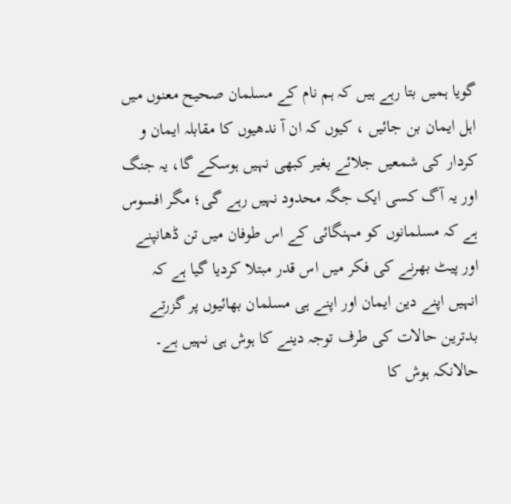گویا ہمیں بتا رہے ہیں کہ ہم نام کے مسلمان صحیح معنوں میں اہل ایمان بن جائیں ، کیوں کہ ان آ ندھیوں کا مقابلہ ایمان و کردار کی شمعیں جلائے بغیر کبھی نہیں ہوسکے گا، یہ جنگ اور یہ آگ کسی ایک جگہ محدود نہیں رہے گی؛ مگر افسوس ہے کہ مسلمانوں کو مہنگائی کے اس طوفان میں تن ڈھانپنے اور پیٹ بھرنے کی فکر میں اس قدر مبتلا کردیا گیا ہے کہ انہیں اپنے دین ایمان اور اپنے ہی مسلمان بھائیوں پر گزرتے بدترین حالات کی طرف توجہ دینے کا ہوش ہی نہیں ہے۔ حالانکہ ہوش کا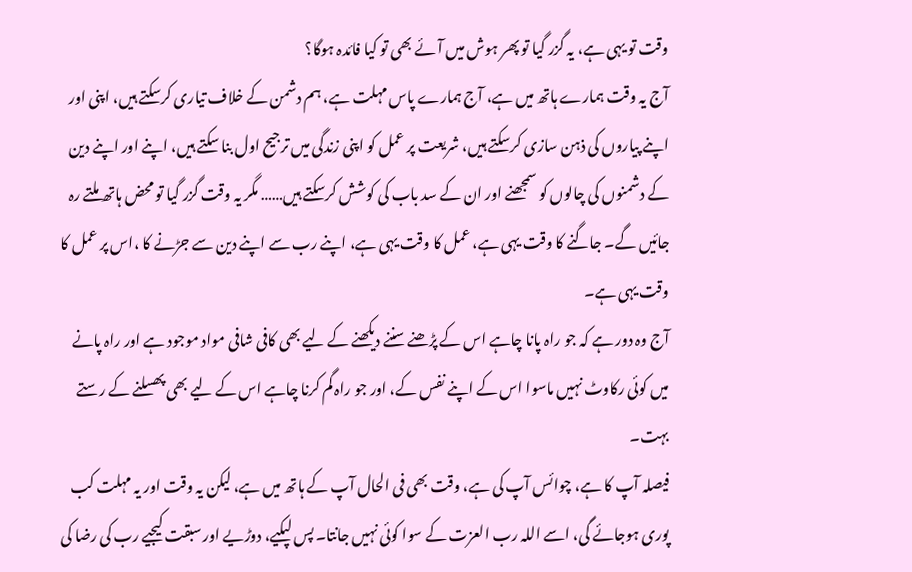وقت تو یہی ہے، یہ گزر گیا تو پھر ہوش میں آئے بھی تو کیا فائدہ ہوگا؟
آج یہ وقت ہمارے ہاتھ میں ہے، آج ہمارے پاس مہلت ہے، ہم دشمن کے خلاف تیاری کرسکتے ہیں، اپنی اور اپنے پیاروں کی ذہن سازی کرسکتے ہیں، شریعت پر عمل کو اپنی زندگی میں ترجیح اول بنا سکتے ہیں، اپنے اور اپنے دین کے دشمنوں کی چالوں کو سمجھنے اور ان کے سد باب کی کوشش کرسکتے ہیں…… مگر یہ وقت گزر گیا تو محض ہاتھ ملتے رہ جائیں گے۔ جاگنے کا وقت یہی ہے، عمل کا وقت یہی ہے، اپنے رب سے اپنے دین سے جڑنے کا ،اس پر عمل کا وقت یہی ہے۔
آج وہ دور ہے کہ جو راہ پانا چاہے اس کے پڑھنے سننے دیکھنے کے لیے بھی کافی شافی مواد موجود ہے اور راہ پانے میں کوئی رکاوٹ نہیں ماسوا اس کے اپنے نفس کے، اور جو راہ گم کرنا چاہے اس کے لیے بھی پھسلنے کے رستے بہت۔
فیصلہ آپ کا ہے، چوائس آپ کی ہے، وقت بھی فی الحال آپ کے ہاتھ میں ہے، لیکن یہ وقت اور یہ مہلت کب پوری ہوجائے گی، اسے اللہ رب العزت کے سوا کوئی نہیں جانتا۔ پس لپکیے، دوڑیے اور سبقت کیجیے رب کی رضا کی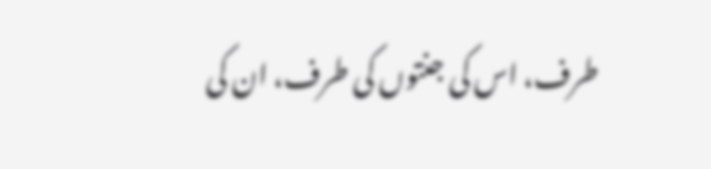طرف، اس کی جنتوں کی طرف، ان کی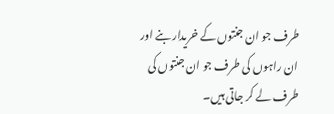طرف جو ان جنتوں کے خریدار بنے اور ان راہوں کی طرف جو ان جنتوں کی طرف لے کر جاتی ہیں۔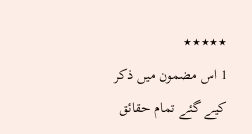٭٭٭٭٭
1 اس مضمون میں ذکر کیے گئے تمام حقائق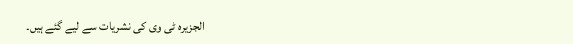الجزیرہ ٹی وی کی نشریات سے لیے گئے ہیں۔